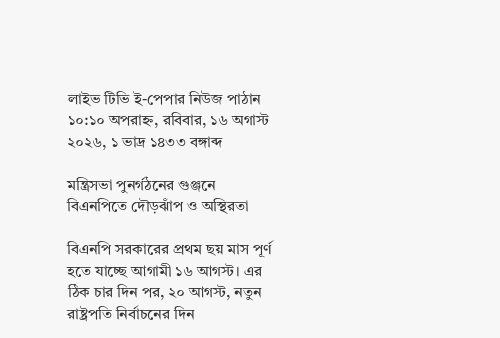লাইভ টিভি ই-পেপার নিউজ পাঠান
১০:১০ অপরাহ্ন, রবিবার, ১৬ অগাস্ট ২০২৬, ১ ভাদ্র ১৪৩৩ বঙ্গাব্দ

মন্ত্রিসভা পুনর্গঠনের গুঞ্জনে বিএনপিতে দৌড়ঝাঁপ ও অস্থিরতা

বিএনপি সরকারের প্রথম ছয় মাস পূর্ণ হতে যাচ্ছে আগামী ১৬ আগস্ট। এর ঠিক চার দিন পর, ২০ আগস্ট, নতুন রাষ্ট্রপতি নির্বাচনের দিন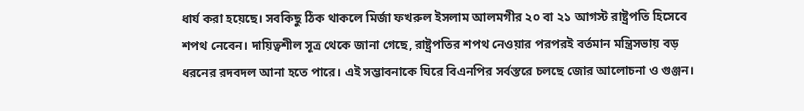ধার্য করা হয়েছে। সবকিছু ঠিক থাকলে মির্জা ফখরুল ইসলাম আলমগীর ২০ বা ২১ আগস্ট রাষ্ট্রপতি হিসেবে শপথ নেবেন। দায়িত্বশীল সূত্র থেকে জানা গেছে, রাষ্ট্রপতির শপথ নেওয়ার পরপরই বর্তমান মন্ত্রিসভায় বড় ধরনের রদবদল আনা হতে পারে। এই সম্ভাবনাকে ঘিরে বিএনপির সর্বস্তরে চলছে জোর আলোচনা ও গুঞ্জন।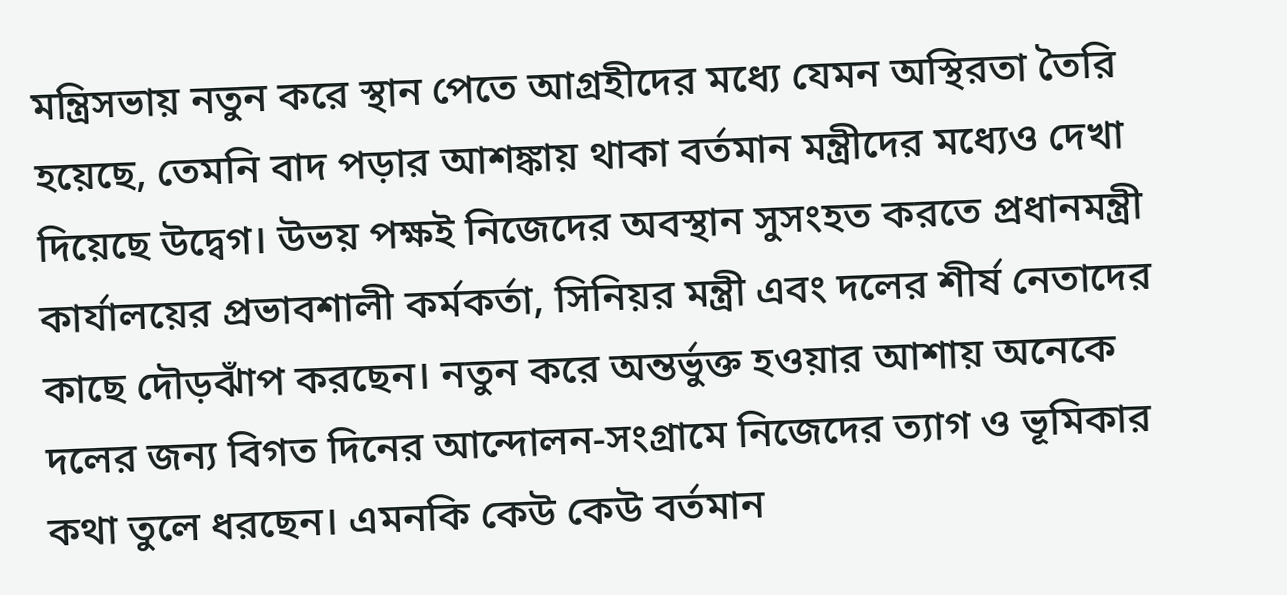মন্ত্রিসভায় নতুন করে স্থান পেতে আগ্রহীদের মধ্যে যেমন অস্থিরতা তৈরি হয়েছে, তেমনি বাদ পড়ার আশঙ্কায় থাকা বর্তমান মন্ত্রীদের মধ্যেও দেখা দিয়েছে উদ্বেগ। উভয় পক্ষই নিজেদের অবস্থান সুসংহত করতে প্রধানমন্ত্রী কার্যালয়ের প্রভাবশালী কর্মকর্তা, সিনিয়র মন্ত্রী এবং দলের শীর্ষ নেতাদের কাছে দৌড়ঝাঁপ করছেন। নতুন করে অন্তর্ভুক্ত হওয়ার আশায় অনেকে দলের জন্য বিগত দিনের আন্দোলন-সংগ্রামে নিজেদের ত্যাগ ও ভূমিকার কথা তুলে ধরছেন। এমনকি কেউ কেউ বর্তমান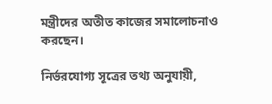মন্ত্রীদের অতীত কাজের সমালোচনাও করছেন।

নির্ভরযোগ্য সূত্রের তথ্য অনুযায়ী,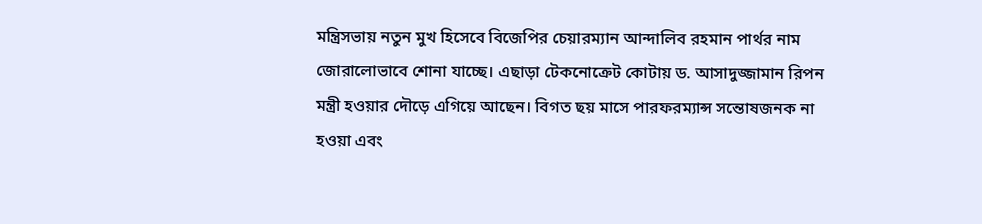মন্ত্রিসভায় নতুন মুখ হিসেবে বিজেপির চেয়ারম্যান আন্দালিব রহমান পার্থর নাম জোরালোভাবে শোনা যাচ্ছে। এছাড়া টেকনোক্রেট কোটায় ড. আসাদুজ্জামান রিপন মন্ত্রী হওয়ার দৌড়ে এগিয়ে আছেন। বিগত ছয় মাসে পারফরম্যান্স সন্তোষজনক না হওয়া এবং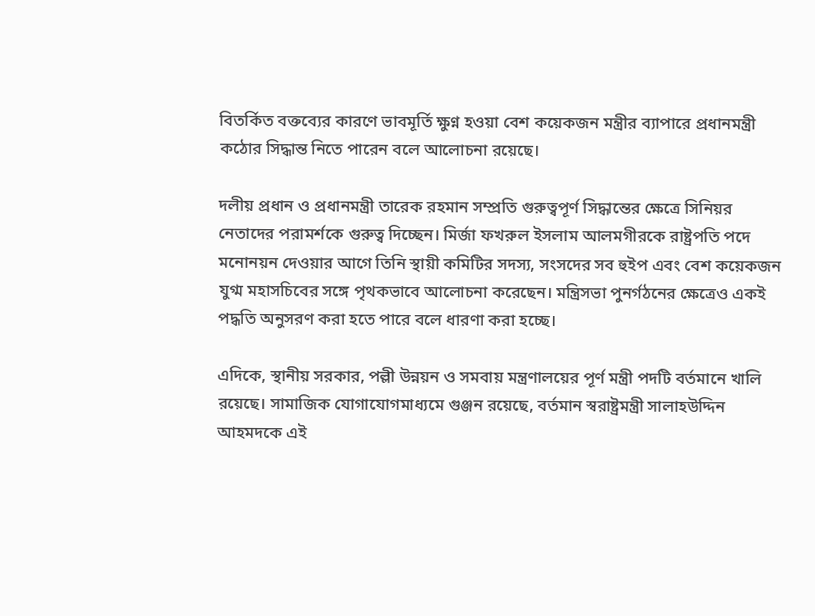বিতর্কিত বক্তব্যের কারণে ভাবমূর্তি ক্ষুণ্ন হওয়া বেশ কয়েকজন মন্ত্রীর ব্যাপারে প্রধানমন্ত্রী কঠোর সিদ্ধান্ত নিতে পারেন বলে আলোচনা রয়েছে।

দলীয় প্রধান ও প্রধানমন্ত্রী তারেক রহমান সম্প্রতি গুরুত্বপূর্ণ সিদ্ধান্তের ক্ষেত্রে সিনিয়র নেতাদের পরামর্শকে গুরুত্ব দিচ্ছেন। মির্জা ফখরুল ইসলাম আলমগীরকে রাষ্ট্রপতি পদে মনোনয়ন দেওয়ার আগে তিনি স্থায়ী কমিটির সদস্য, সংসদের সব হুইপ এবং বেশ কয়েকজন যুগ্ম মহাসচিবের সঙ্গে পৃথকভাবে আলোচনা করেছেন। মন্ত্রিসভা পুনর্গঠনের ক্ষেত্রেও একই পদ্ধতি অনুসরণ করা হতে পারে বলে ধারণা করা হচ্ছে।

এদিকে, স্থানীয় সরকার, পল্লী উন্নয়ন ও সমবায় মন্ত্রণালয়ের পূর্ণ মন্ত্রী পদটি বর্তমানে খালি রয়েছে। সামাজিক যোগাযোগমাধ্যমে গুঞ্জন রয়েছে, বর্তমান স্বরাষ্ট্রমন্ত্রী সালাহউদ্দিন আহমদকে এই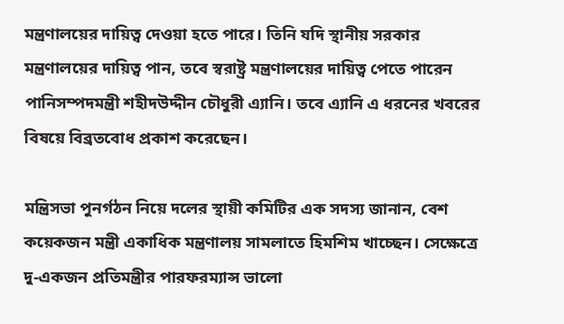মন্ত্রণালয়ের দায়িত্ব দেওয়া হতে পারে। তিনি যদি স্থানীয় সরকার মন্ত্রণালয়ের দায়িত্ব পান, তবে স্বরাষ্ট্র মন্ত্রণালয়ের দায়িত্ব পেতে পারেন পানিসম্পদমন্ত্রী শহীদউদ্দীন চৌধুরী এ্যানি। তবে এ্যানি এ ধরনের খবরের বিষয়ে বিব্রতবোধ প্রকাশ করেছেন।

মন্ত্রিসভা পুনর্গঠন নিয়ে দলের স্থায়ী কমিটির এক সদস্য জানান, বেশ কয়েকজন মন্ত্রী একাধিক মন্ত্রণালয় সামলাতে হিমশিম খাচ্ছেন। সেক্ষেত্রে দু-একজন প্রতিমন্ত্রীর পারফরম্যান্স ভালো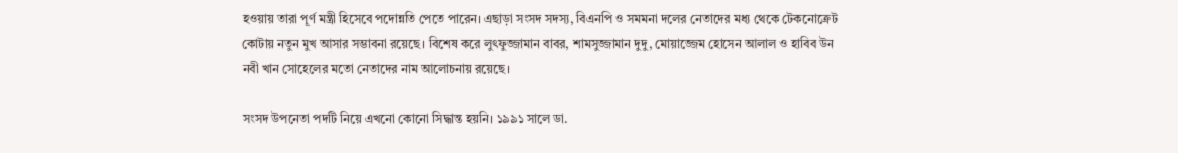হওয়ায় তারা পূর্ণ মন্ত্রী হিসেবে পদোন্নতি পেতে পারেন। এছাড়া সংসদ সদস্য, বিএনপি ও সমমনা দলের নেতাদের মধ্য থেকে টেকনোক্রেট কোটায় নতুন মুখ আসার সম্ভাবনা রয়েছে। বিশেষ করে লুৎফুজ্জামান বাবর, শামসুজ্জামান দুদু, মোয়াজ্জেম হোসেন আলাল ও হাবিব উন নবী খান সোহেলের মতো নেতাদের নাম আলোচনায় রয়েছে।

সংসদ উপনেতা পদটি নিয়ে এখনো কোনো সিদ্ধান্ত হয়নি। ১৯৯১ সালে ডা.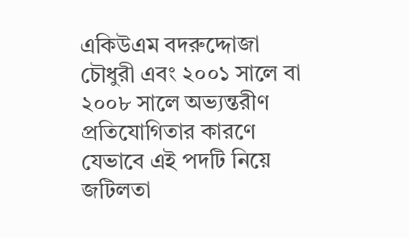একিউএম বদরুদ্দোজা চৌধুরী এবং ২০০১ সালে বা ২০০৮ সালে অভ্যন্তরীণ প্রতিযোগিতার কারণে যেভাবে এই পদটি নিয়ে জটিলতা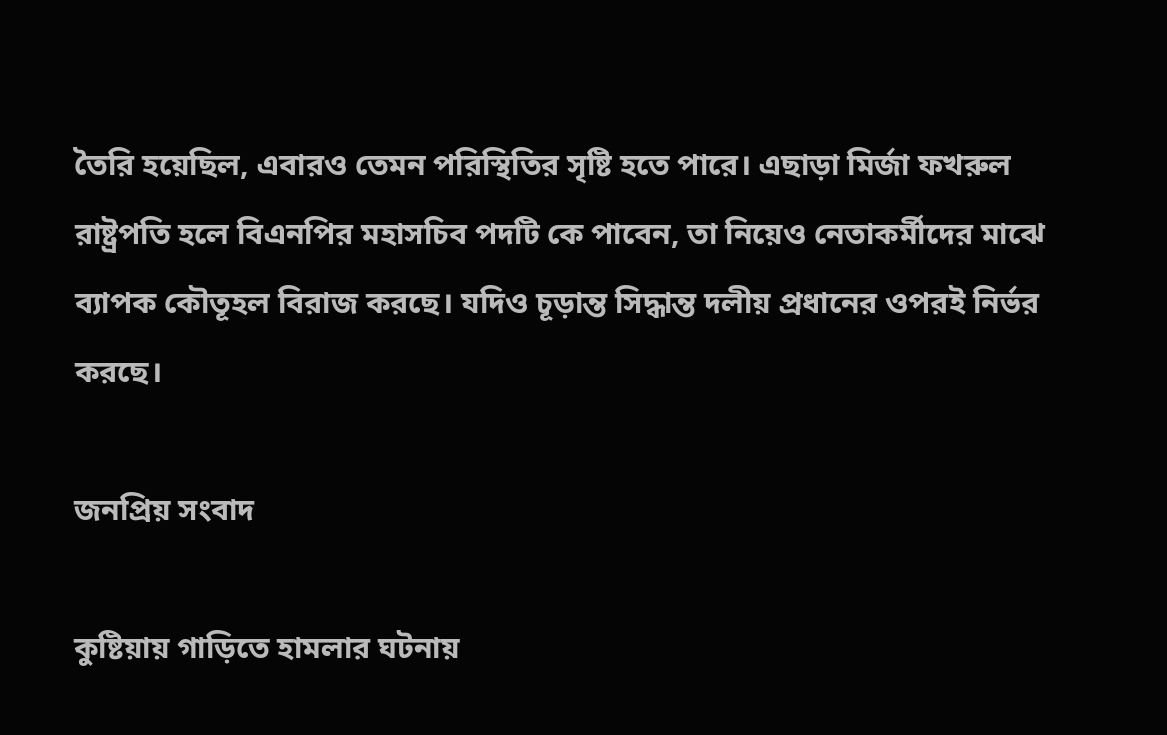তৈরি হয়েছিল, এবারও তেমন পরিস্থিতির সৃষ্টি হতে পারে। এছাড়া মির্জা ফখরুল রাষ্ট্রপতি হলে বিএনপির মহাসচিব পদটি কে পাবেন, তা নিয়েও নেতাকর্মীদের মাঝে ব্যাপক কৌতূহল বিরাজ করছে। যদিও চূড়ান্ত সিদ্ধান্ত দলীয় প্রধানের ওপরই নির্ভর করছে।

জনপ্রিয় সংবাদ

কুষ্টিয়ায় গাড়িতে হামলার ঘটনায়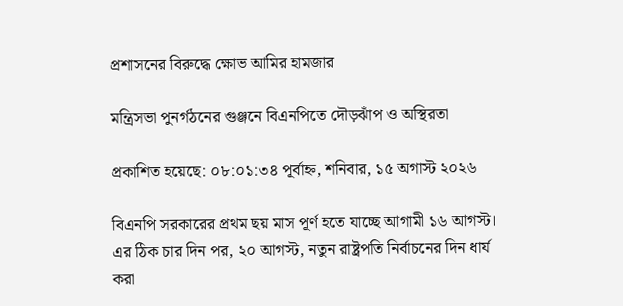প্রশাসনের বিরুদ্ধে ক্ষোভ আমির হামজার

মন্ত্রিসভা পুনর্গঠনের গুঞ্জনে বিএনপিতে দৌড়ঝাঁপ ও অস্থিরতা

প্রকাশিত হয়েছে: ০৮:০১:৩৪ পূর্বাহ্ন, শনিবার, ১৫ অগাস্ট ২০২৬

বিএনপি সরকারের প্রথম ছয় মাস পূর্ণ হতে যাচ্ছে আগামী ১৬ আগস্ট। এর ঠিক চার দিন পর, ২০ আগস্ট, নতুন রাষ্ট্রপতি নির্বাচনের দিন ধার্য করা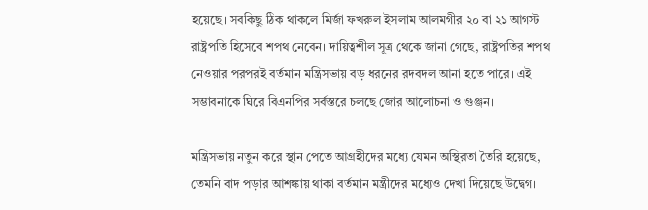হয়েছে। সবকিছু ঠিক থাকলে মির্জা ফখরুল ইসলাম আলমগীর ২০ বা ২১ আগস্ট রাষ্ট্রপতি হিসেবে শপথ নেবেন। দায়িত্বশীল সূত্র থেকে জানা গেছে, রাষ্ট্রপতির শপথ নেওয়ার পরপরই বর্তমান মন্ত্রিসভায় বড় ধরনের রদবদল আনা হতে পারে। এই সম্ভাবনাকে ঘিরে বিএনপির সর্বস্তরে চলছে জোর আলোচনা ও গুঞ্জন।

মন্ত্রিসভায় নতুন করে স্থান পেতে আগ্রহীদের মধ্যে যেমন অস্থিরতা তৈরি হয়েছে, তেমনি বাদ পড়ার আশঙ্কায় থাকা বর্তমান মন্ত্রীদের মধ্যেও দেখা দিয়েছে উদ্বেগ।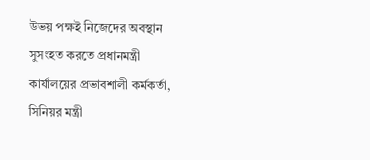উভয় পক্ষই নিজেদের অবস্থান সুসংহত করতে প্রধানমন্ত্রী কার্যালয়ের প্রভাবশালী কর্মকর্তা, সিনিয়র মন্ত্রী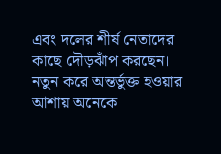এবং দলের শীর্ষ নেতাদের কাছে দৌড়ঝাঁপ করছেন। নতুন করে অন্তর্ভুক্ত হওয়ার আশায় অনেকে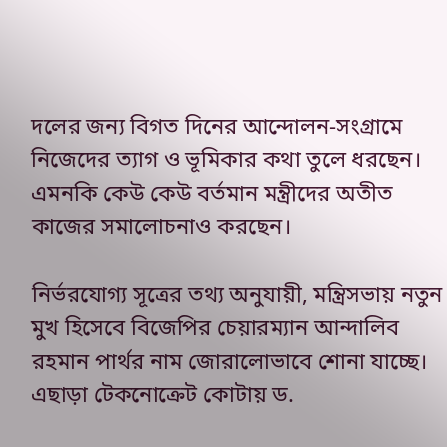দলের জন্য বিগত দিনের আন্দোলন-সংগ্রামে নিজেদের ত্যাগ ও ভূমিকার কথা তুলে ধরছেন। এমনকি কেউ কেউ বর্তমান মন্ত্রীদের অতীত কাজের সমালোচনাও করছেন।

নির্ভরযোগ্য সূত্রের তথ্য অনুযায়ী, মন্ত্রিসভায় নতুন মুখ হিসেবে বিজেপির চেয়ারম্যান আন্দালিব রহমান পার্থর নাম জোরালোভাবে শোনা যাচ্ছে। এছাড়া টেকনোক্রেট কোটায় ড.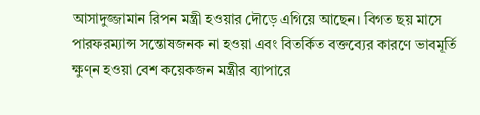আসাদুজ্জামান রিপন মন্ত্রী হওয়ার দৌড়ে এগিয়ে আছেন। বিগত ছয় মাসে পারফরম্যান্স সন্তোষজনক না হওয়া এবং বিতর্কিত বক্তব্যের কারণে ভাবমূর্তি ক্ষুণ্ন হওয়া বেশ কয়েকজন মন্ত্রীর ব্যাপারে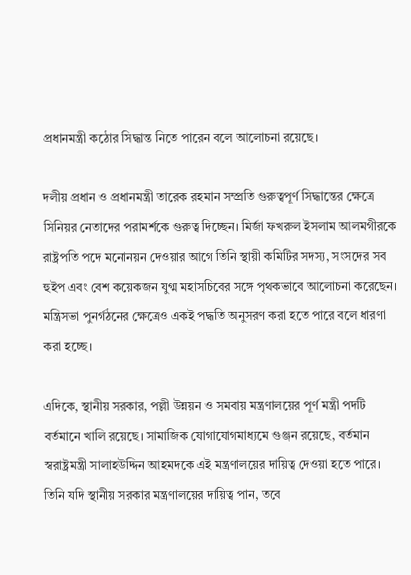প্রধানমন্ত্রী কঠোর সিদ্ধান্ত নিতে পারেন বলে আলোচনা রয়েছে।

দলীয় প্রধান ও প্রধানমন্ত্রী তারেক রহমান সম্প্রতি গুরুত্বপূর্ণ সিদ্ধান্তের ক্ষেত্রে সিনিয়র নেতাদের পরামর্শকে গুরুত্ব দিচ্ছেন। মির্জা ফখরুল ইসলাম আলমগীরকে রাষ্ট্রপতি পদে মনোনয়ন দেওয়ার আগে তিনি স্থায়ী কমিটির সদস্য, সংসদের সব হুইপ এবং বেশ কয়েকজন যুগ্ম মহাসচিবের সঙ্গে পৃথকভাবে আলোচনা করেছেন। মন্ত্রিসভা পুনর্গঠনের ক্ষেত্রেও একই পদ্ধতি অনুসরণ করা হতে পারে বলে ধারণা করা হচ্ছে।

এদিকে, স্থানীয় সরকার, পল্লী উন্নয়ন ও সমবায় মন্ত্রণালয়ের পূর্ণ মন্ত্রী পদটি বর্তমানে খালি রয়েছে। সামাজিক যোগাযোগমাধ্যমে গুঞ্জন রয়েছে, বর্তমান স্বরাষ্ট্রমন্ত্রী সালাহউদ্দিন আহমদকে এই মন্ত্রণালয়ের দায়িত্ব দেওয়া হতে পারে। তিনি যদি স্থানীয় সরকার মন্ত্রণালয়ের দায়িত্ব পান, তবে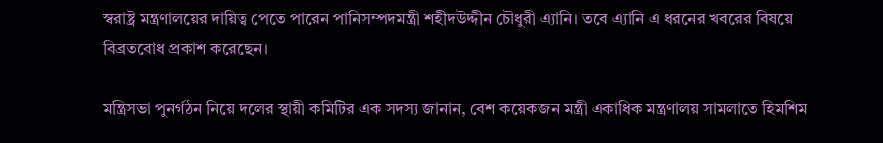স্বরাষ্ট্র মন্ত্রণালয়ের দায়িত্ব পেতে পারেন পানিসম্পদমন্ত্রী শহীদউদ্দীন চৌধুরী এ্যানি। তবে এ্যানি এ ধরনের খবরের বিষয়ে বিব্রতবোধ প্রকাশ করেছেন।

মন্ত্রিসভা পুনর্গঠন নিয়ে দলের স্থায়ী কমিটির এক সদস্য জানান, বেশ কয়েকজন মন্ত্রী একাধিক মন্ত্রণালয় সামলাতে হিমশিম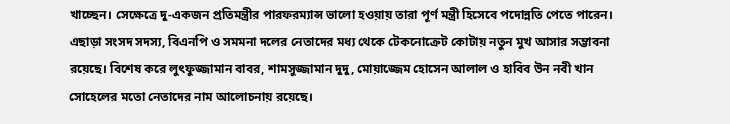খাচ্ছেন। সেক্ষেত্রে দু-একজন প্রতিমন্ত্রীর পারফরম্যান্স ভালো হওয়ায় তারা পূর্ণ মন্ত্রী হিসেবে পদোন্নতি পেতে পারেন। এছাড়া সংসদ সদস্য, বিএনপি ও সমমনা দলের নেতাদের মধ্য থেকে টেকনোক্রেট কোটায় নতুন মুখ আসার সম্ভাবনা রয়েছে। বিশেষ করে লুৎফুজ্জামান বাবর, শামসুজ্জামান দুদু, মোয়াজ্জেম হোসেন আলাল ও হাবিব উন নবী খান সোহেলের মতো নেতাদের নাম আলোচনায় রয়েছে।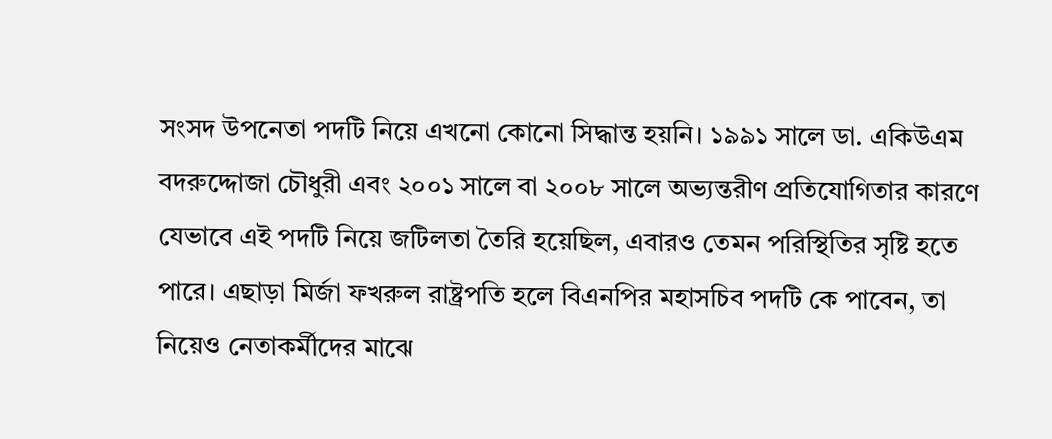সংসদ উপনেতা পদটি নিয়ে এখনো কোনো সিদ্ধান্ত হয়নি। ১৯৯১ সালে ডা. একিউএম বদরুদ্দোজা চৌধুরী এবং ২০০১ সালে বা ২০০৮ সালে অভ্যন্তরীণ প্রতিযোগিতার কারণে যেভাবে এই পদটি নিয়ে জটিলতা তৈরি হয়েছিল, এবারও তেমন পরিস্থিতির সৃষ্টি হতে পারে। এছাড়া মির্জা ফখরুল রাষ্ট্রপতি হলে বিএনপির মহাসচিব পদটি কে পাবেন, তা নিয়েও নেতাকর্মীদের মাঝে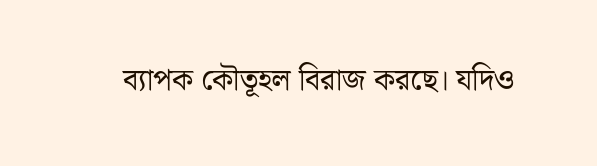ব্যাপক কৌতূহল বিরাজ করছে। যদিও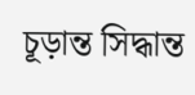চূড়ান্ত সিদ্ধান্ত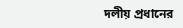দলীয় প্রধানের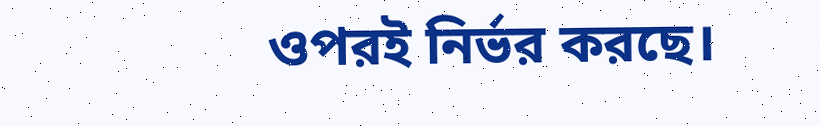ওপরই নির্ভর করছে।